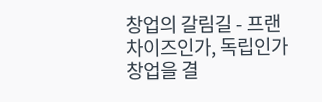창업의 갈림길 - 프랜차이즈인가, 독립인가
창업을 결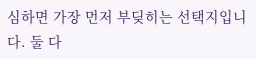심하면 가장 먼저 부딪히는 선택지입니다. 둘 다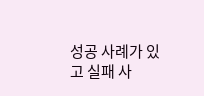성공 사례가 있고 실패 사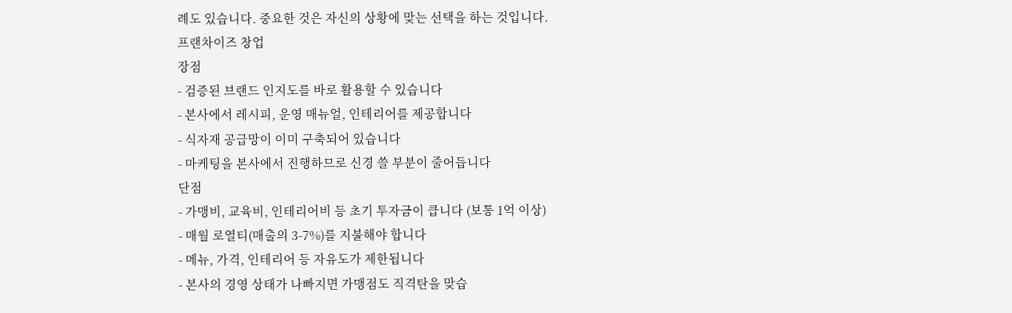례도 있습니다. 중요한 것은 자신의 상황에 맞는 선택을 하는 것입니다.
프랜차이즈 창업
장점
- 검증된 브랜드 인지도를 바로 활용할 수 있습니다
- 본사에서 레시피, 운영 매뉴얼, 인테리어를 제공합니다
- 식자재 공급망이 이미 구축되어 있습니다
- 마케팅을 본사에서 진행하므로 신경 쓸 부분이 줄어듭니다
단점
- 가맹비, 교육비, 인테리어비 등 초기 투자금이 큽니다 (보통 1억 이상)
- 매월 로열티(매출의 3-7%)를 지불해야 합니다
- 메뉴, 가격, 인테리어 등 자유도가 제한됩니다
- 본사의 경영 상태가 나빠지면 가맹점도 직격탄을 맞습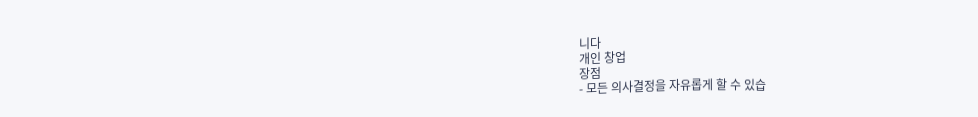니다
개인 창업
장점
- 모든 의사결정을 자유롭게 할 수 있습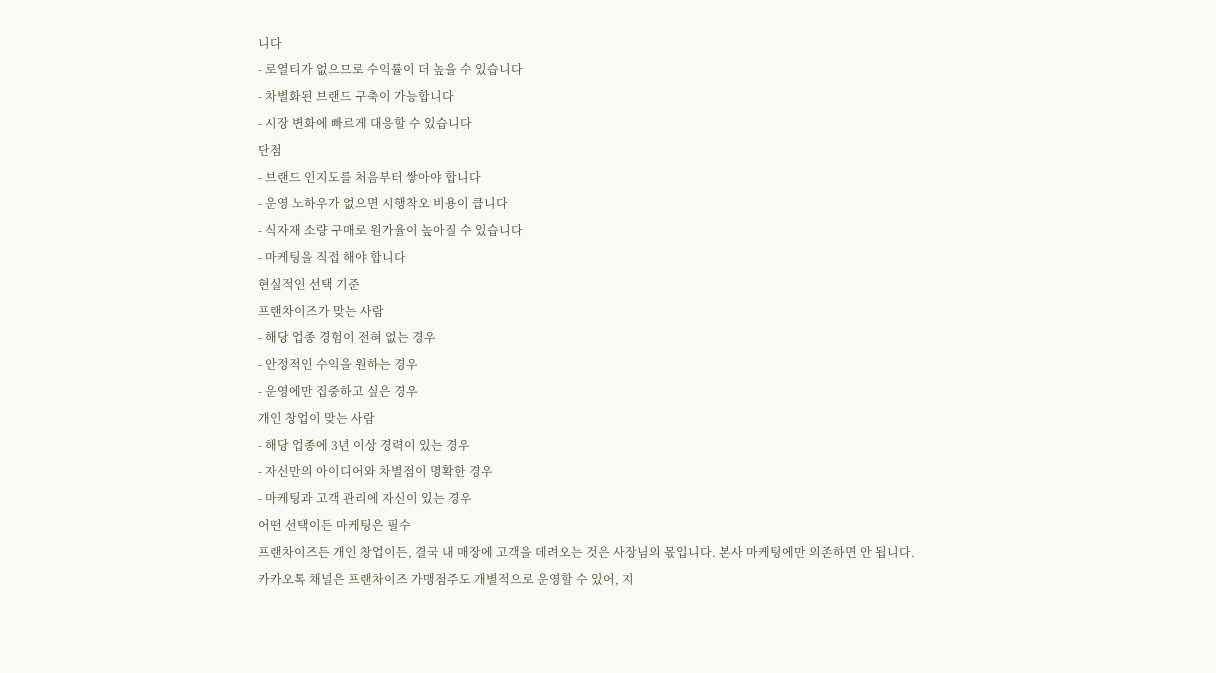니다
- 로열티가 없으므로 수익률이 더 높을 수 있습니다
- 차별화된 브랜드 구축이 가능합니다
- 시장 변화에 빠르게 대응할 수 있습니다
단점
- 브랜드 인지도를 처음부터 쌓아야 합니다
- 운영 노하우가 없으면 시행착오 비용이 큽니다
- 식자재 소량 구매로 원가율이 높아질 수 있습니다
- 마케팅을 직접 해야 합니다
현실적인 선택 기준
프랜차이즈가 맞는 사람
- 해당 업종 경험이 전혀 없는 경우
- 안정적인 수익을 원하는 경우
- 운영에만 집중하고 싶은 경우
개인 창업이 맞는 사람
- 해당 업종에 3년 이상 경력이 있는 경우
- 자신만의 아이디어와 차별점이 명확한 경우
- 마케팅과 고객 관리에 자신이 있는 경우
어떤 선택이든 마케팅은 필수
프랜차이즈든 개인 창업이든, 결국 내 매장에 고객을 데려오는 것은 사장님의 몫입니다. 본사 마케팅에만 의존하면 안 됩니다.
카카오톡 채널은 프랜차이즈 가맹점주도 개별적으로 운영할 수 있어, 지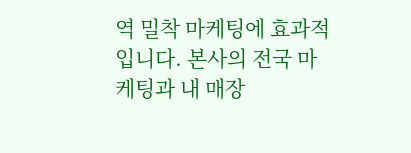역 밀착 마케팅에 효과적입니다. 본사의 전국 마케팅과 내 매장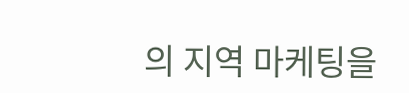의 지역 마케팅을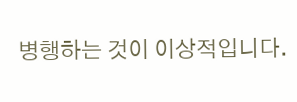병행하는 것이 이상적입니다.